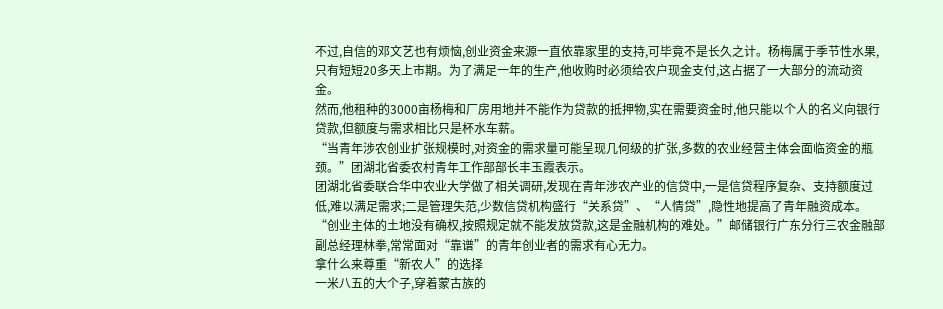不过,自信的邓文艺也有烦恼,创业资金来源一直依靠家里的支持,可毕竟不是长久之计。杨梅属于季节性水果,只有短短20多天上市期。为了满足一年的生产,他收购时必须给农户现金支付,这占据了一大部分的流动资金。
然而,他租种的3000亩杨梅和厂房用地并不能作为贷款的抵押物,实在需要资金时,他只能以个人的名义向银行贷款,但额度与需求相比只是杯水车薪。
“当青年涉农创业扩张规模时,对资金的需求量可能呈现几何级的扩张,多数的农业经营主体会面临资金的瓶颈。”团湖北省委农村青年工作部部长丰玉霞表示。
团湖北省委联合华中农业大学做了相关调研,发现在青年涉农产业的信贷中,一是信贷程序复杂、支持额度过低,难以满足需求;二是管理失范,少数信贷机构盛行“关系贷”、“人情贷”,隐性地提高了青年融资成本。
“创业主体的土地没有确权,按照规定就不能发放贷款,这是金融机构的难处。”邮储银行广东分行三农金融部副总经理林拳,常常面对“靠谱”的青年创业者的需求有心无力。
拿什么来尊重“新农人”的选择
一米八五的大个子,穿着蒙古族的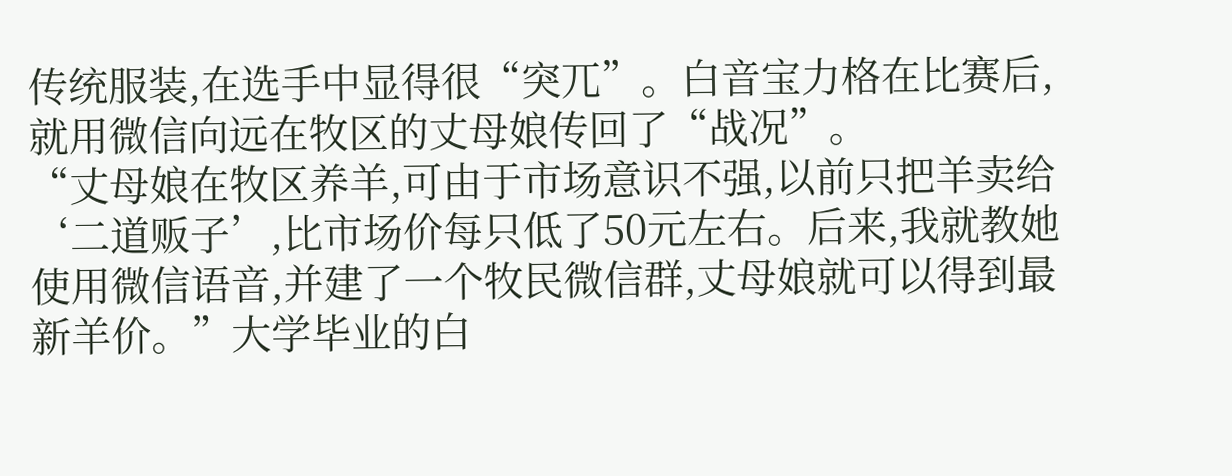传统服装,在选手中显得很“突兀”。白音宝力格在比赛后,就用微信向远在牧区的丈母娘传回了“战况”。
“丈母娘在牧区养羊,可由于市场意识不强,以前只把羊卖给‘二道贩子’,比市场价每只低了50元左右。后来,我就教她使用微信语音,并建了一个牧民微信群,丈母娘就可以得到最新羊价。”大学毕业的白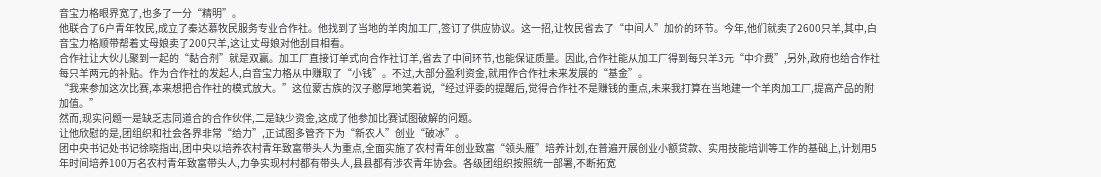音宝力格眼界宽了,也多了一分“精明”。
他联合了6户青年牧民,成立了秦达慕牧民服务专业合作社。他找到了当地的羊肉加工厂,签订了供应协议。这一招,让牧民省去了“中间人”加价的环节。今年,他们就卖了2600只羊,其中,白音宝力格顺带帮着丈母娘卖了200只羊,这让丈母娘对他刮目相看。
合作社让大伙儿聚到一起的“黏合剂”就是双赢。加工厂直接订单式向合作社订羊,省去了中间环节,也能保证质量。因此,合作社能从加工厂得到每只羊3元“中介费”,另外,政府也给合作社每只羊两元的补贴。作为合作社的发起人,白音宝力格从中赚取了“小钱”。不过,大部分盈利资金,就用作合作社未来发展的“基金”。
“我来参加这次比赛,本来想把合作社的模式放大。”这位蒙古族的汉子憨厚地笑着说,“经过评委的提醒后,觉得合作社不是赚钱的重点,未来我打算在当地建一个羊肉加工厂,提高产品的附加值。”
然而,现实问题一是缺乏志同道合的合作伙伴,二是缺少资金,这成了他参加比赛试图破解的问题。
让他欣慰的是,团组织和社会各界非常“给力”,正试图多管齐下为“新农人”创业“破冰”。
团中央书记处书记徐晓指出,团中央以培养农村青年致富带头人为重点,全面实施了农村青年创业致富“领头雁”培养计划,在普遍开展创业小额贷款、实用技能培训等工作的基础上,计划用5年时间培养100万名农村青年致富带头人,力争实现村村都有带头人,县县都有涉农青年协会。各级团组织按照统一部署,不断拓宽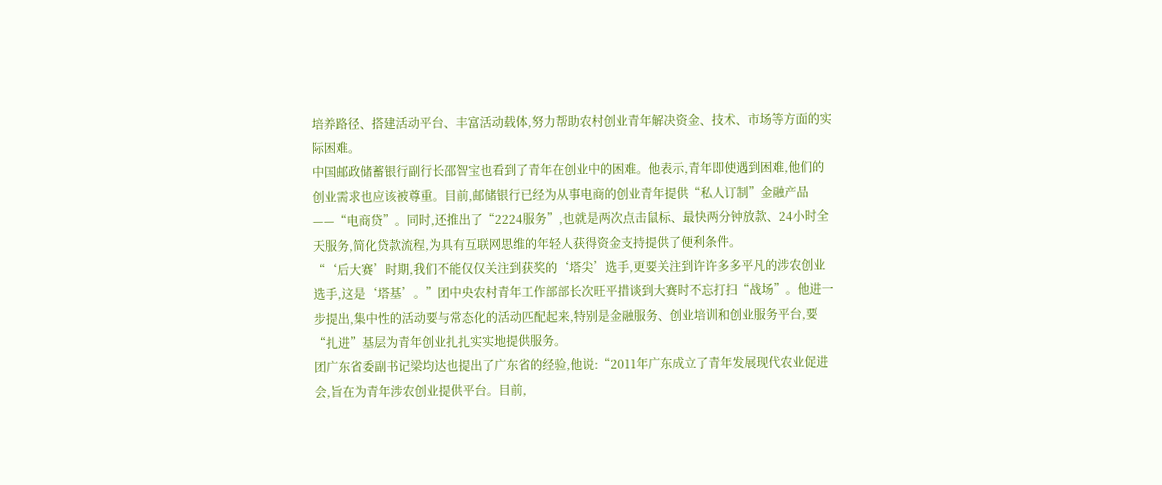培养路径、搭建活动平台、丰富活动载体,努力帮助农村创业青年解决资金、技术、市场等方面的实际困难。
中国邮政储蓄银行副行长邵智宝也看到了青年在创业中的困难。他表示,青年即使遇到困难,他们的创业需求也应该被尊重。目前,邮储银行已经为从事电商的创业青年提供“私人订制”金融产品——“电商贷”。同时,还推出了“2224服务”,也就是两次点击鼠标、最快两分钟放款、24小时全天服务,简化贷款流程,为具有互联网思维的年轻人获得资金支持提供了便利条件。
“‘后大赛’时期,我们不能仅仅关注到获奖的‘塔尖’选手,更要关注到许许多多平凡的涉农创业选手,这是‘塔基’。”团中央农村青年工作部部长次旺平措谈到大赛时不忘打扫“战场”。他进一步提出,集中性的活动要与常态化的活动匹配起来,特别是金融服务、创业培训和创业服务平台,要“扎进”基层为青年创业扎扎实实地提供服务。
团广东省委副书记梁均达也提出了广东省的经验,他说:“2011年广东成立了青年发展现代农业促进会,旨在为青年涉农创业提供平台。目前,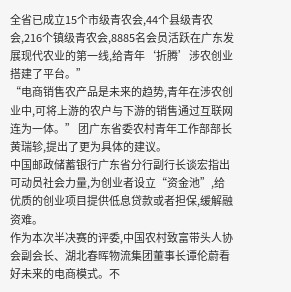全省已成立15个市级青农会,44个县级青农会,216个镇级青农会,8885名会员活跃在广东发展现代农业的第一线,给青年‘折腾’涉农创业搭建了平台。”
“电商销售农产品是未来的趋势,青年在涉农创业中,可将上游的农户与下游的销售通过互联网连为一体。” 团广东省委农村青年工作部部长黄瑞轸,提出了更为具体的建议。
中国邮政储蓄银行广东省分行副行长谈宏指出可动员社会力量,为创业者设立“资金池”,给优质的创业项目提供低息贷款或者担保,缓解融资难。
作为本次半决赛的评委,中国农村致富带头人协会副会长、湖北春晖物流集团董事长谭伦蔚看好未来的电商模式。不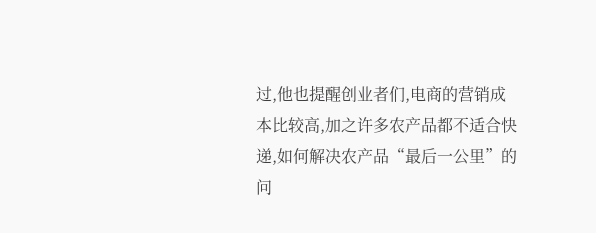过,他也提醒创业者们,电商的营销成本比较高,加之许多农产品都不适合快递,如何解决农产品“最后一公里”的问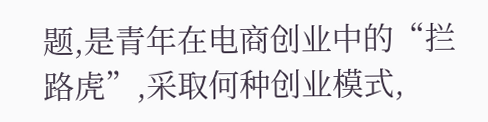题,是青年在电商创业中的“拦路虎”,采取何种创业模式,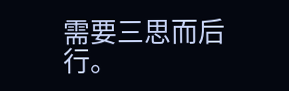需要三思而后行。